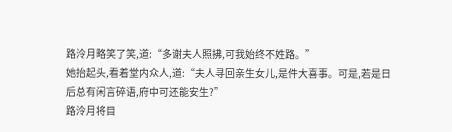路泠月略笑了笑,道:“多谢夫人照拂,可我始终不姓路。”
她抬起头,看着堂内众人,道:“夫人寻回亲生女儿,是件大喜事。可是,若是日后总有闲言碎语,府中可还能安生?”
路泠月将目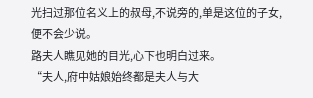光扫过那位名义上的叔母,不说旁的,单是这位的子女,便不会少说。
路夫人瞧见她的目光,心下也明白过来。
“夫人,府中姑娘始终都是夫人与大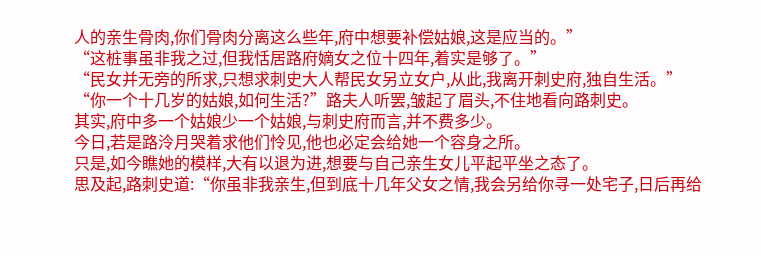人的亲生骨肉,你们骨肉分离这么些年,府中想要补偿姑娘,这是应当的。”
“这桩事虽非我之过,但我恬居路府嫡女之位十四年,着实是够了。”
“民女并无旁的所求,只想求刺史大人帮民女另立女户,从此,我离开刺史府,独自生活。”
“你一个十几岁的姑娘,如何生活?”路夫人听罢,皱起了眉头,不住地看向路刺史。
其实,府中多一个姑娘少一个姑娘,与刺史府而言,并不费多少。
今日,若是路泠月哭着求他们怜见,他也必定会给她一个容身之所。
只是,如今瞧她的模样,大有以退为进,想要与自己亲生女儿平起平坐之态了。
思及起,路刺史道:“你虽非我亲生,但到底十几年父女之情,我会另给你寻一处宅子,日后再给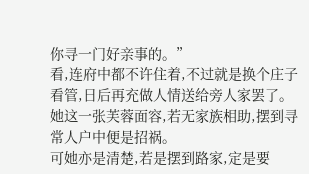你寻一门好亲事的。”
看,连府中都不许住着,不过就是换个庄子看管,日后再充做人情送给旁人家罢了。
她这一张芙蓉面容,若无家族相助,摆到寻常人户中便是招祸。
可她亦是清楚,若是摆到路家,定是要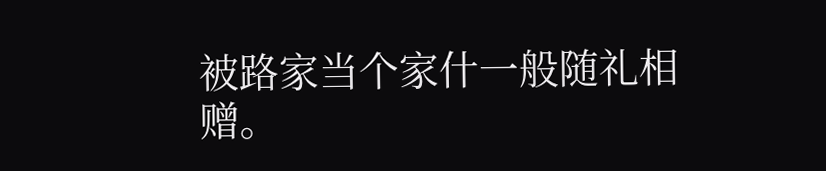被路家当个家什一般随礼相赠。